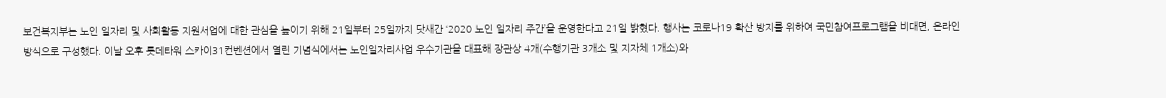보건복지부는 노인 일자리 및 사회활동 지원서업에 대한 관심을 높이기 위해 21일부터 25일까지 닷새간 ‘2020 노인 일자리 주간’을 운영한다고 21일 밝혔다. 행사는 코로나19 확산 방지를 위하여 국민참여프로그램을 비대면, 온라인 방식으로 구성했다. 이날 오후 롯데타워 스카이31컨벤션에서 열린 기념식에서는 노인일자리사업 우수기관을 대표해 장관상 4개(수행기관 3개소 및 지자체 1개소)와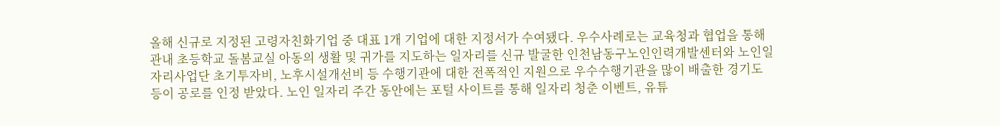올해 신규로 지정된 고령자친화기업 중 대표 1개 기업에 대한 지정서가 수여됐다. 우수사례로는 교육청과 협업을 통해 관내 초등학교 돌봄교실 아동의 생활 및 귀가를 지도하는 일자리를 신규 발굴한 인천남동구노인인력개발센터와 노인일자리사업단 초기투자비, 노후시설개선비 등 수행기관에 대한 전폭적인 지원으로 우수수행기관을 많이 배출한 경기도 등이 공로를 인정 받았다. 노인 일자리 주간 동안에는 포털 사이트를 통해 일자리 청춘 이벤트, 유튜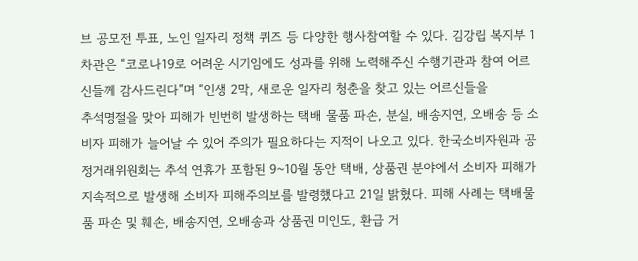브 공모전 투표, 노인 일자리 정책 퀴즈 등 다양한 행사참여할 수 있다. 김강립 복지부 1차관은 “코로나19로 어려운 시기임에도 성과를 위해 노력해주신 수행기관과 참여 어르신들께 감사드린다”며 “인생 2막, 새로운 일자리 청춘을 찾고 있는 어르신들을
추석명절을 맞아 피해가 빈번히 발생하는 택배 물품 파손, 분실, 배송지연, 오배송 등 소비자 피해가 늘어날 수 있어 주의가 필요하다는 지적이 나오고 있다. 한국소비자원과 공정거래위원회는 추석 연휴가 포함된 9~10월 동안 택배, 상품권 분야에서 소비자 피해가 지속적으로 발생해 소비자 피해주의보를 발령했다고 21일 밝혔다. 피해 사례는 택배물품 파손 및 훼손, 배송지연, 오배송과 상품권 미인도, 환급 거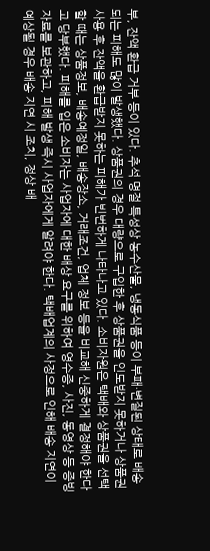부, 잔액 환급 거부 등이 있다. 추석 명절 특성상 농수산물, 냉동식품 등이 부패·변질된 상태로 배송되는 피해도 많이 발생했다. 상품권의 경우 대량으로 구입한 후 상품권을 인도받지 못하거나 상품권 사용 후 잔액을 환급받지 못하는 피해가 빈번하게 나타나고 있다. 소비자원은 택배와 상품권을 선택할 때는 상품정보, 배송예정일, 배송장소, 거래조건, 업체 정보 등을 비교해 신중하게 결정해야 한다고 당부했다. 피해를 입은 소비자는 사업자에 대한 배상 요구를 위하여 영수증, 사진, 동영상 등 증빙자료를 보관하고, 피해 발생 즉시 사업자에게 알려야 한다. 택배업계의 사정으로 인해 배송 지연이 예상될 경우 배송 지연 시 조치, 정상 배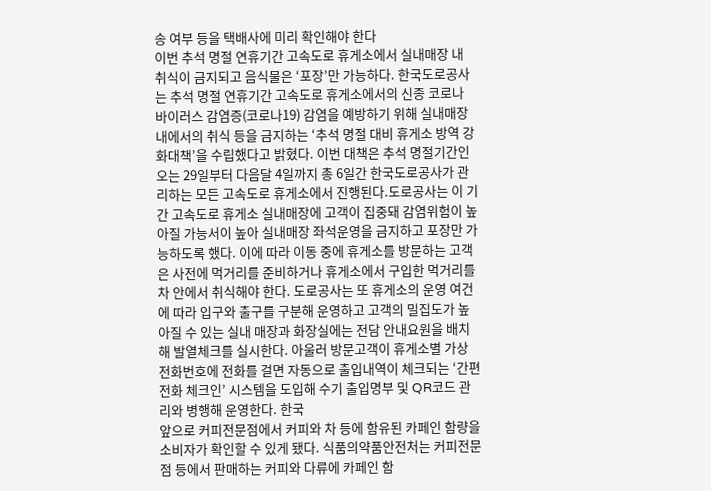송 여부 등을 택배사에 미리 확인해야 한다
이번 추석 명절 연휴기간 고속도로 휴게소에서 실내매장 내 취식이 금지되고 음식물은 ‘포장’만 가능하다. 한국도로공사는 추석 명절 연휴기간 고속도로 휴게소에서의 신종 코로나 바이러스 감염증(코로나19) 감염을 예방하기 위해 실내매장 내에서의 취식 등을 금지하는 ‘추석 명절 대비 휴게소 방역 강화대책’을 수립했다고 밝혔다. 이번 대책은 추석 명절기간인 오는 29일부터 다음달 4일까지 총 6일간 한국도로공사가 관리하는 모든 고속도로 휴게소에서 진행된다.도로공사는 이 기간 고속도로 휴게소 실내매장에 고객이 집중돼 감염위험이 높아질 가능서이 높아 실내매장 좌석운영을 금지하고 포장만 가능하도록 했다. 이에 따라 이동 중에 휴게소를 방문하는 고객은 사전에 먹거리를 준비하거나 휴게소에서 구입한 먹거리를 차 안에서 취식해야 한다. 도로공사는 또 휴게소의 운영 여건에 따라 입구와 출구를 구분해 운영하고 고객의 밀집도가 높아질 수 있는 실내 매장과 화장실에는 전담 안내요원을 배치해 발열체크를 실시한다. 아울러 방문고객이 휴게소별 가상 전화번호에 전화를 걸면 자동으로 출입내역이 체크되는 ‘간편 전화 체크인’ 시스템을 도입해 수기 출입명부 및 QR코드 관리와 병행해 운영한다. 한국
앞으로 커피전문점에서 커피와 차 등에 함유된 카페인 함량을 소비자가 확인할 수 있게 됐다. 식품의약품안전처는 커피전문점 등에서 판매하는 커피와 다류에 카페인 함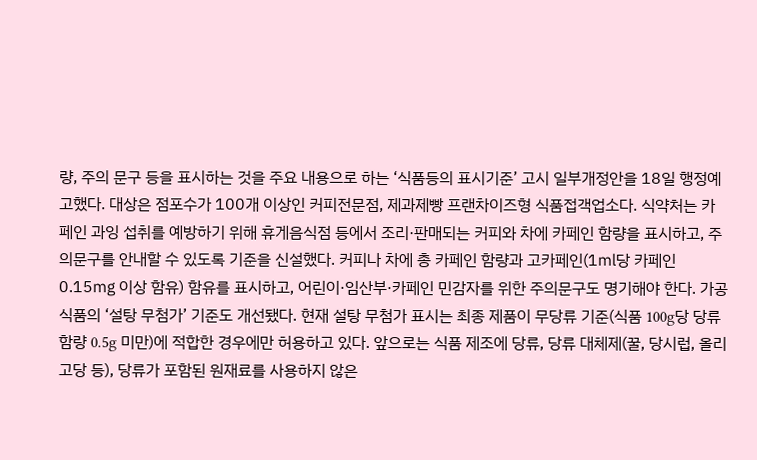량, 주의 문구 등을 표시하는 것을 주요 내용으로 하는 ‘식품등의 표시기준’ 고시 일부개정안을 18일 행정예고했다. 대상은 점포수가 100개 이상인 커피전문점, 제과제빵 프랜차이즈형 식품접객업소다. 식약처는 카페인 과잉 섭취를 예방하기 위해 휴게음식점 등에서 조리·판매되는 커피와 차에 카페인 함량을 표시하고, 주의문구를 안내할 수 있도록 기준을 신설했다. 커피나 차에 총 카페인 함량과 고카페인(1㎖당 카페인 0.15㎎ 이상 함유) 함유를 표시하고, 어린이·임산부·카페인 민감자를 위한 주의문구도 명기해야 한다. 가공식품의 ‘설탕 무첨가’ 기준도 개선됐다. 현재 설탕 무첨가 표시는 최종 제품이 무당류 기준(식품 100g당 당류 함량 0.5g 미만)에 적합한 경우에만 허용하고 있다. 앞으로는 식품 제조에 당류, 당류 대체제(꿀, 당시럽, 올리고당 등), 당류가 포함된 원재료를 사용하지 않은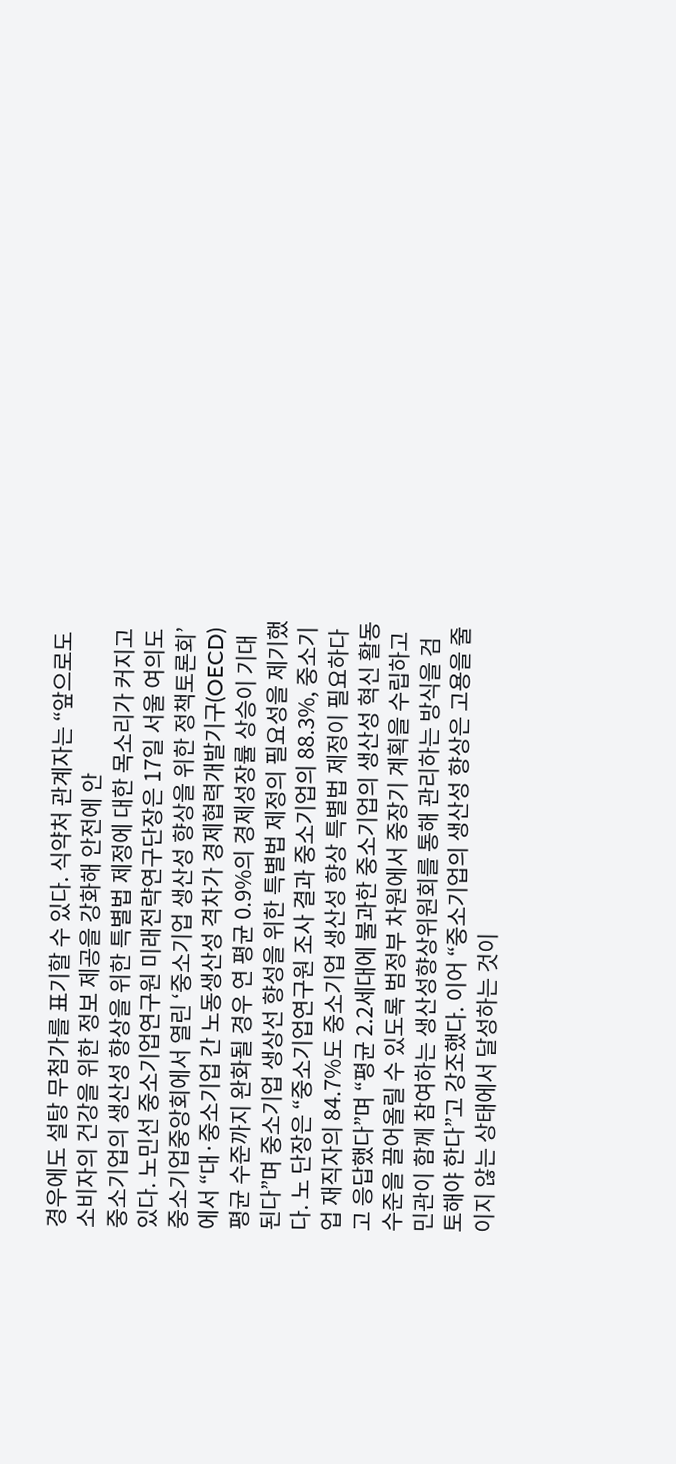경우에도 설탕 무첨가를 표기할 수 있다. 식약처 관계자는 “앞으로도 소비자의 건강을 위한 정보 제공을 강화해 안전에 안
중소기업의 생산성 향상을 위한 특별법 제정에 대한 목소리가 커지고 있다. 노민선 중소기업연구원 미래전략연구단장은 17일 서울 여의도 중소기업중앙회에서 열린 ‘중소기업 생산성 향상을 위한 정책토론회’에서 “대·중소기업 간 노동생산성 격차가 경제협력개발기구(OECD) 평균 수준까지 완화될 경우 연 평균 0.9%의 경제성장률 상승이 기대된다”며 중소기업 생상선 향성을 위한 특별법 제정의 필요성을 제기했다. 노 단장은 “중소기업연구원 조사 결과 중소기업의 88.3%, 중소기업 재직자의 84.7%도 중소기업 생산성 향상 특별법 제정이 필요하다고 응답했다”며 “평균 2.2세대에 불과한 중소기업의 생산성 혁신 활동 수준을 끌어올릴 수 있도록 범정부 차원에서 중장기 계획을 수립하고 민관이 함께 참여하는 생산성향상위원회를 통해 관리하는 방식을 검토해야 한다”고 강조했다. 이어 “중소기업의 생산성 향상은 고용을 줄이지 않는 상태에서 달성하는 것이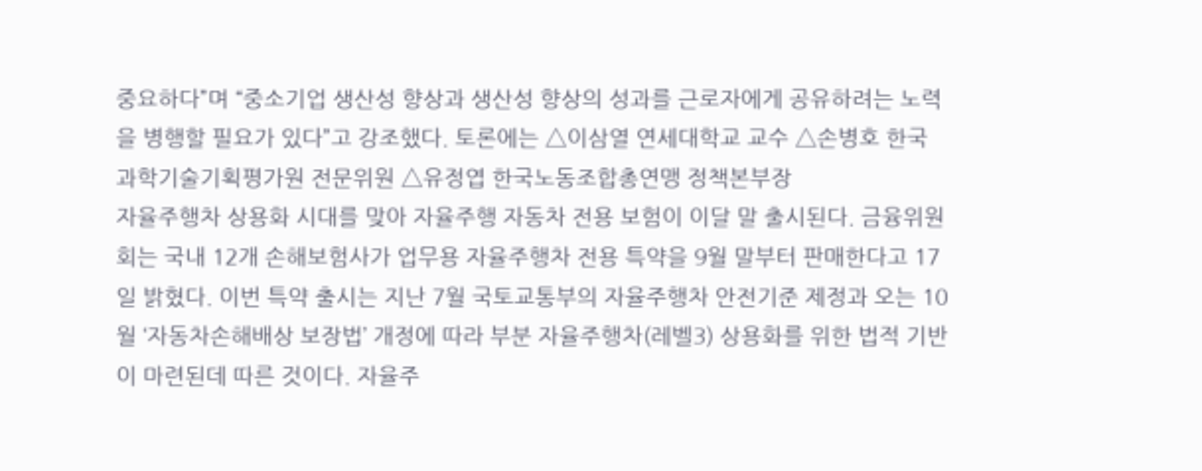중요하다”며 “중소기업 생산성 향상과 생산성 향상의 성과를 근로자에게 공유하려는 노력을 병행할 필요가 있다”고 강조했다. 토론에는 △이삼열 연세대학교 교수 △손병호 한국과학기술기획평가원 전문위원 △유정엽 한국노동조합총연맹 정책본부장
자율주행차 상용화 시대를 맞아 자율주행 자동차 전용 보험이 이달 말 출시된다. 금융위원회는 국내 12개 손해보험사가 업무용 자율주행차 전용 특약을 9월 말부터 판매한다고 17일 밝혔다. 이번 특약 출시는 지난 7월 국토교통부의 자율주행차 안전기준 제정과 오는 10월 ‘자동차손해배상 보장법’ 개정에 따라 부분 자율주행차(레벨3) 상용화를 위한 법적 기반이 마련된데 따른 것이다. 자율주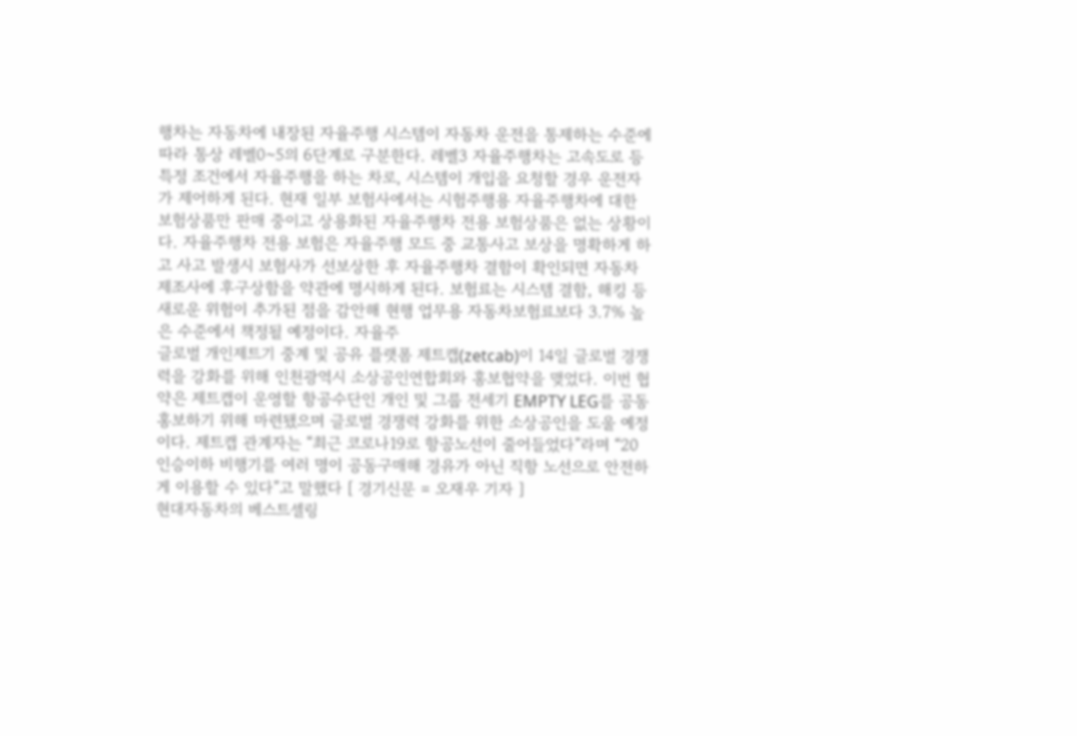행차는 자동차에 내장된 자율주행 시스템이 자동차 운전을 통제하는 수준에 따라 통상 레벨0~5의 6단계로 구분한다. 레벨3 자율주행차는 고속도로 등 특정 조건에서 자율주행을 하는 차로, 시스템이 개입을 요청할 경우 운전자가 제어하게 된다. 현재 일부 보험사에서는 시험주행용 자율주행차에 대한 보험상품만 판매 중이고 상용화된 자율주행차 전용 보험상품은 없는 상황이다. 자율주행차 전용 보험은 자율주행 모드 중 교통사고 보상을 명확하게 하고 사고 발생시 보험사가 선보상한 후 자율주행차 결함이 확인되면 자동차 제조사에 후구상함을 약관에 명시하게 된다. 보험료는 시스템 결함, 해킹 등 새로운 위험이 추가된 점을 감안해 현행 업무용 자동차보험료보다 3.7% 높은 수준에서 책정될 예정이다. 자율주
글로벌 개인제트기 중계 및 공유 플랫폼 제트캡(zetcab)이 14일 글로벌 경쟁력을 강화를 위해 인천광역시 소상공인연합회와 홍보협약을 맺었다. 이번 협약은 제트캡이 운영할 항공수단인 개인 및 그룹 전세기 EMPTY LEG를 공동홍보하기 위해 마련됐으며 글로벌 경쟁력 강화를 위한 소상공인을 도울 예정이다. 제트캡 관계자는 “최근 코로나19로 항공노선이 줄어들었다”라며 “20인승이하 비행기를 여러 명이 공동구매해 경유가 아닌 직항 노선으로 안전하게 이용할 수 있다”고 말했다 [ 경기신문 = 오재우 기자 ]
현대자동차의 베스트셀링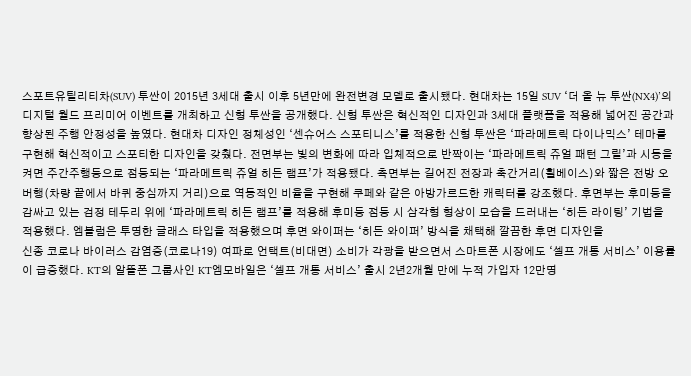스포트유틸리티차(SUV) 투싼이 2015년 3세대 출시 이후 5년만에 완전변경 모델로 출시됐다. 현대차는 15일 SUV ‘더 올 뉴 투싼(NX4)’의 디지털 월드 프리미어 이벤트를 개최하고 신형 투싼을 공개했다. 신형 투싼은 혁신적인 디자인과 3세대 플랫폼을 적용해 넓어진 공간과 향상된 주행 안정성을 높였다. 현대차 디자인 정체성인 ‘센슈어스 스포티니스’를 적용한 신형 투싼은 ‘파라메트릭 다이나믹스’ 테마를 구현해 혁신적이고 스포티한 디자인을 갖췄다. 전면부는 빛의 변화에 따라 입체적으로 반짝이는 ‘파라메트릭 쥬얼 패턴 그릴’과 시동을 켜면 주간주행등으로 점등되는 ‘파라메트릭 쥬얼 히든 램프’가 적용됐다. 측면부는 길어진 전장과 축간거리(휠베이스)와 짧은 전방 오버행(차량 끝에서 바퀴 중심까지 거리)으로 역동적인 비율을 구현해 쿠페와 같은 아방가르드한 캐릭터를 강조했다. 후면부는 후미등을 감싸고 있는 검정 테두리 위에 ‘파라메트릭 히든 램프’를 적용해 후미등 점등 시 삼각형 형상이 모습을 드러내는 ‘히든 라이팅’ 기법을 적용했다. 엠블럼은 투명한 글래스 타입을 적용했으며 후면 와이퍼는 ‘히든 와이퍼’ 방식을 채택해 깔끔한 후면 디자인을
신종 코로나 바이러스 감염증(코로나19) 여파로 언택트(비대면) 소비가 각광을 받으면서 스마트폰 시장에도 ‘셀프 개통 서비스’ 이용률이 급증했다. KT의 알뜰폰 그룹사인 KT엠모바일은 ‘셀프 개통 서비스’ 출시 2년2개월 만에 누적 가입자 12만명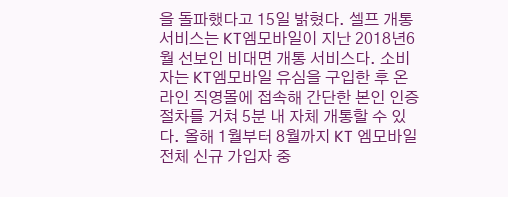을 돌파했다고 15일 밝혔다. 셀프 개통 서비스는 KT엠모바일이 지난 2018년6월 선보인 비대면 개통 서비스다. 소비자는 KT엠모바일 유심을 구입한 후 온라인 직영몰에 접속해 간단한 본인 인증 절차를 거쳐 5분 내 자체 개통할 수 있다. 올해 1월부터 8월까지 KT 엠모바일 전체 신규 가입자 중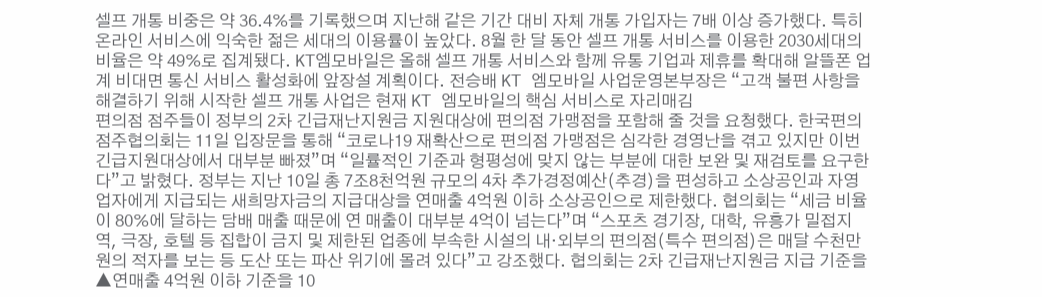셀프 개통 비중은 약 36.4%를 기록했으며 지난해 같은 기간 대비 자체 개통 가입자는 7배 이상 증가했다. 특히 온라인 서비스에 익숙한 젊은 세대의 이용률이 높았다. 8월 한 달 동안 셀프 개통 서비스를 이용한 2030세대의 비율은 약 49%로 집계됐다. KT엠모바일은 올해 셀프 개통 서비스와 함께 유통 기업과 제휴를 확대해 알뜰폰 업계 비대면 통신 서비스 활성화에 앞장설 계획이다. 전승배 KT 엠모바일 사업운영본부장은 “고객 불편 사항을 해결하기 위해 시작한 셀프 개통 사업은 현재 KT 엠모바일의 핵심 서비스로 자리매김
편의점 점주들이 정부의 2차 긴급재난지원금 지원대상에 편의점 가맹점을 포함해 줄 것을 요청했다. 한국편의점주협의회는 11일 입장문을 통해 “코로나19 재확산으로 편의점 가맹점은 심각한 경영난을 겪고 있지만 이번 긴급지원대상에서 대부분 빠졌”며 “일률적인 기준과 형평성에 맞지 않는 부분에 대한 보완 및 재검토를 요구한다”고 밝혔다. 정부는 지난 10일 총 7조8천억원 규모의 4차 추가경정예산(추경)을 편성하고 소상공인과 자영업자에게 지급되는 새희망자금의 지급대상을 연매출 4억원 이하 소상공인으로 제한했다. 협의회는 “세금 비율이 80%에 달하는 담배 매출 때문에 연 매출이 대부분 4억이 넘는다”며 “스포츠 경기장, 대학, 유흥가 밀접지역, 극장, 호텔 등 집합이 금지 및 제한된 업종에 부속한 시설의 내·외부의 편의점(특수 편의점)은 매달 수천만원의 적자를 보는 등 도산 또는 파산 위기에 몰려 있다”고 강조했다. 협의회는 2차 긴급재난지원금 지급 기준을 ▲연매출 4억원 이하 기준을 10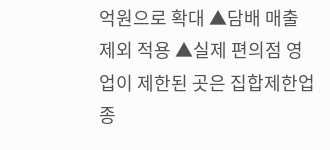억원으로 확대 ▲담배 매출 제외 적용 ▲실제 편의점 영업이 제한된 곳은 집합제한업종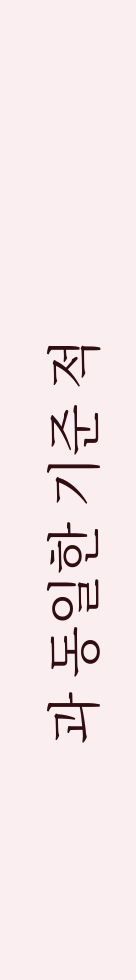과 동일한 기준 적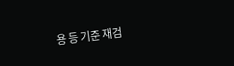용 등 기준 재검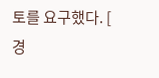토를 요구했다. [ 경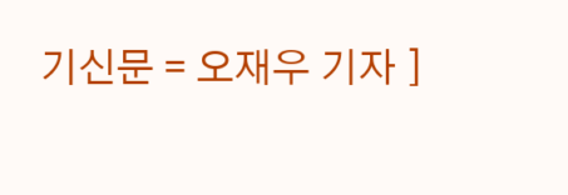기신문 = 오재우 기자 ]